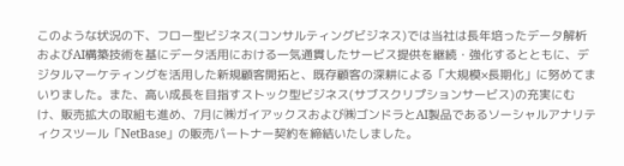このような状況の下、フロー型ビジネス(コンサルティングビジネス)では当社は長年培ったデータ解析およびAI構築技術を基にデータ活用における一気通貫したサービス提供を継続・強化するとともに、デジタルマーケティングを活用した新規顧客開拓と、既存顧客の深耕による「大規模×長期化」に努めてまいりました。また、高い成長を目指すストック型ビジネス(サブスクリプションサービス)の充実にむけ、販売拡大の取組も進め、7月に㈱ガイアックスおよび㈱ゴンドラとAI製品であるソーシャルアナリティクスツール「NetBase」の販売パートナー契約を締結いたしました。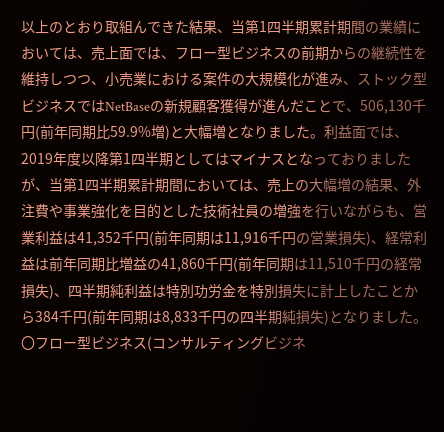以上のとおり取組んできた結果、当第1四半期累計期間の業績においては、売上面では、フロー型ビジネスの前期からの継続性を維持しつつ、小売業における案件の大規模化が進み、ストック型ビジネスではNetBaseの新規顧客獲得が進んだことで、506,130千円(前年同期比59.9%増)と大幅増となりました。利益面では、2019年度以降第1四半期としてはマイナスとなっておりましたが、当第1四半期累計期間においては、売上の大幅増の結果、外注費や事業強化を目的とした技術社員の増強を行いながらも、営業利益は41,352千円(前年同期は11,916千円の営業損失)、経常利益は前年同期比増益の41,860千円(前年同期は11,510千円の経常損失)、四半期純利益は特別功労金を特別損失に計上したことから384千円(前年同期は8,833千円の四半期純損失)となりました。
〇フロー型ビジネス(コンサルティングビジネ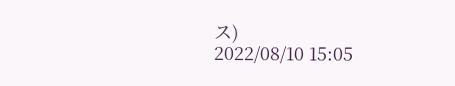ス)
2022/08/10 15:05